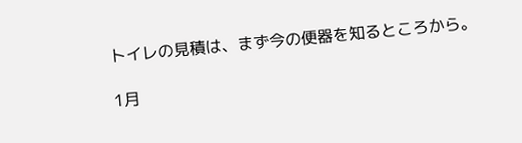トイレの見積は、まず今の便器を知るところから。

1月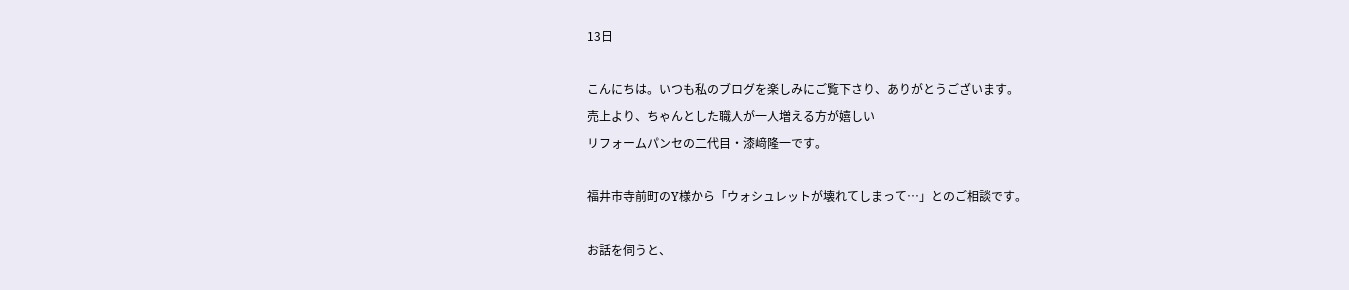13日

こんにちは。いつも私のブログを楽しみにご覧下さり、ありがとうございます。
売上より、ちゃんとした職人が一人増える方が嬉しい
リフォームパンセの二代目・漆﨑隆一です。

福井市寺前町のY様から「ウォシュレットが壊れてしまって…」とのご相談です。

お話を伺うと、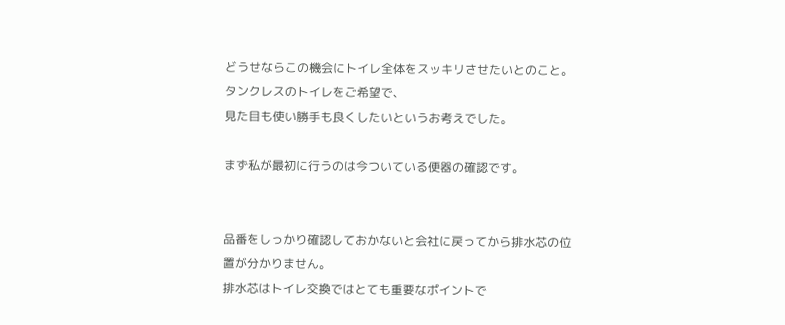どうせならこの機会にトイレ全体をスッキリさせたいとのこと。
タンクレスのトイレをご希望で、
見た目も使い勝手も良くしたいというお考えでした。

まず私が最初に行うのは今ついている便器の確認です。


品番をしっかり確認しておかないと会社に戻ってから排水芯の位置が分かりません。
排水芯はトイレ交換ではとても重要なポイントで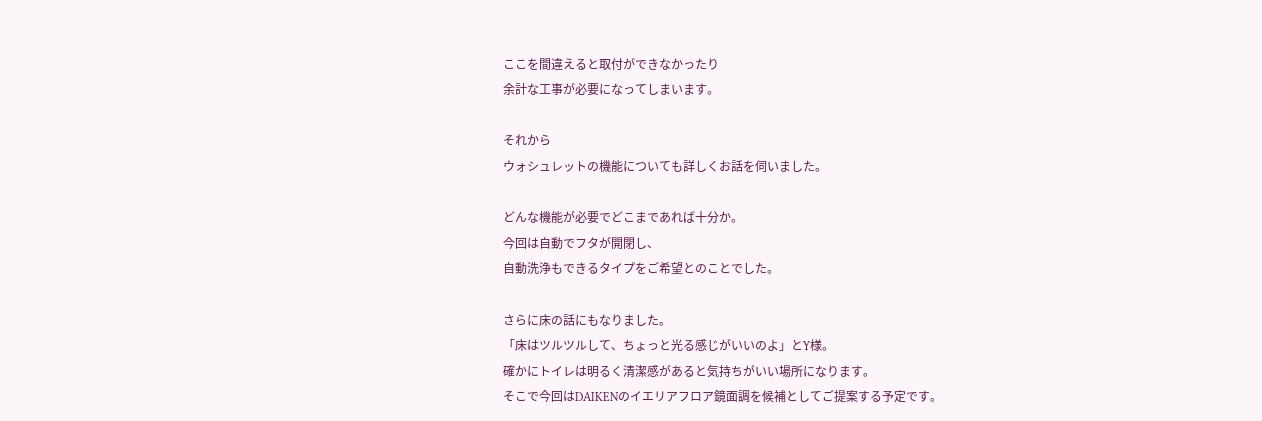ここを間違えると取付ができなかったり
余計な工事が必要になってしまいます。

それから
ウォシュレットの機能についても詳しくお話を伺いました。

どんな機能が必要でどこまであれば十分か。
今回は自動でフタが開閉し、
自動洗浄もできるタイプをご希望とのことでした。

さらに床の話にもなりました。
「床はツルツルして、ちょっと光る感じがいいのよ」とY様。
確かにトイレは明るく清潔感があると気持ちがいい場所になります。
そこで今回はDAIKENのイエリアフロア鏡面調を候補としてご提案する予定です。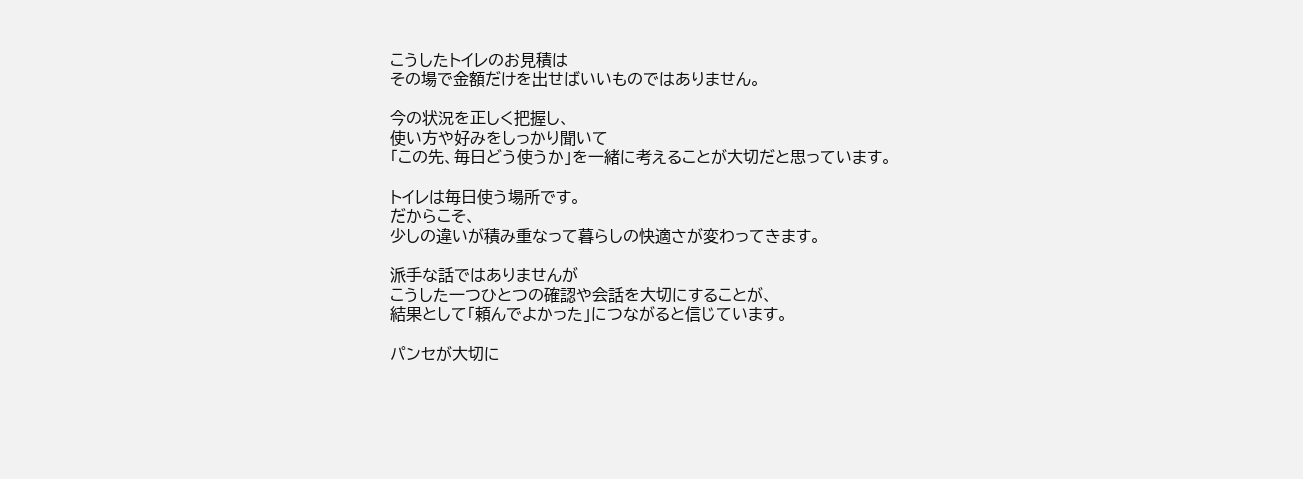こうしたトイレのお見積は
その場で金額だけを出せばいいものではありません。

今の状況を正しく把握し、
使い方や好みをしっかり聞いて
「この先、毎日どう使うか」を一緒に考えることが大切だと思っています。

トイレは毎日使う場所です。
だからこそ、
少しの違いが積み重なって暮らしの快適さが変わってきます。

派手な話ではありませんが
こうした一つひとつの確認や会話を大切にすることが、
結果として「頼んでよかった」につながると信じています。

パンセが大切に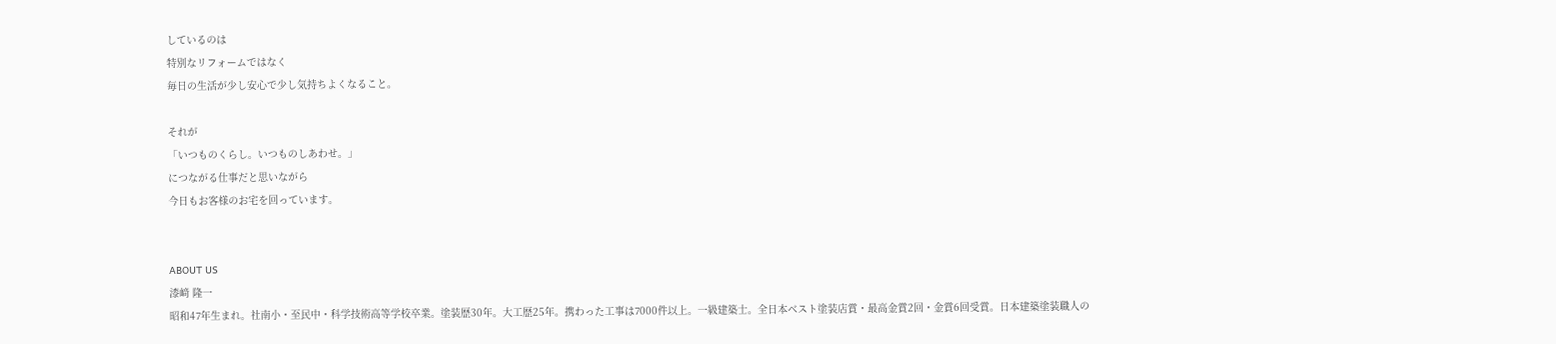しているのは
特別なリフォームではなく
毎日の生活が少し安心で少し気持ちよくなること。

それが
「いつものくらし。いつものしあわせ。」
につながる仕事だと思いながら
今日もお客様のお宅を回っています。


ABOUT US
漆﨑 隆一
昭和47年生まれ。社南小・至民中・科学技術高等学校卒業。塗装歴30年。大工歴25年。携わった工事は7000件以上。一級建築士。全日本ベスト塗装店賞・最高金賞2回・金賞6回受賞。日本建築塗装職人の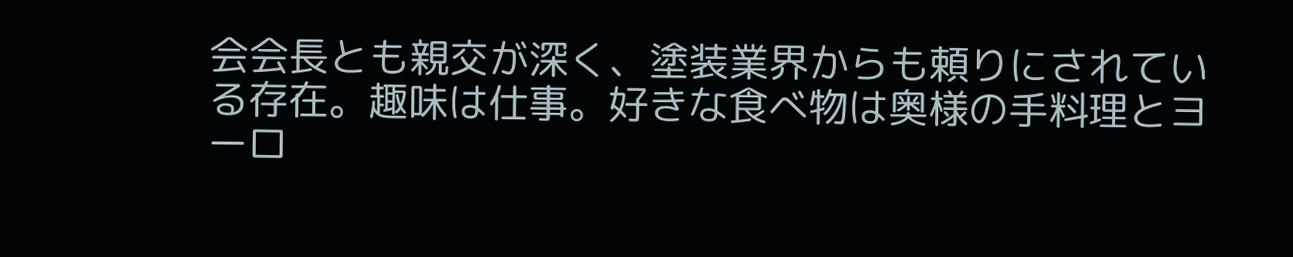会会長とも親交が深く、塗装業界からも頼りにされている存在。趣味は仕事。好きな食べ物は奥様の手料理とヨーロ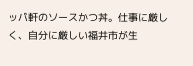ッパ軒のソースかつ丼。仕事に厳しく、自分に厳しい福井市が生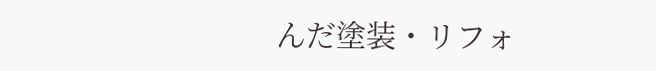んだ塗装・リフォ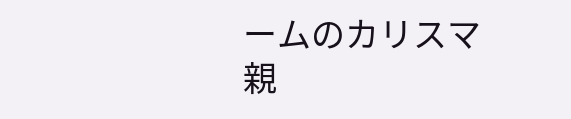ームのカリスマ親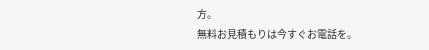方。
無料お見積もりは今すぐお電話を。